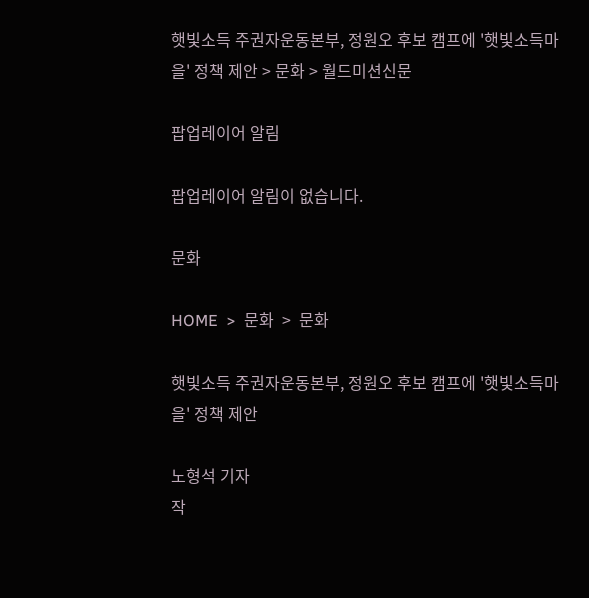햇빛소득 주권자운동본부, 정원오 후보 캠프에 '햇빛소득마을' 정책 제안 > 문화 > 월드미션신문

팝업레이어 알림

팝업레이어 알림이 없습니다.

문화

HOME  >  문화  >  문화

햇빛소득 주권자운동본부, 정원오 후보 캠프에 '햇빛소득마을' 정책 제안

노형석 기자
작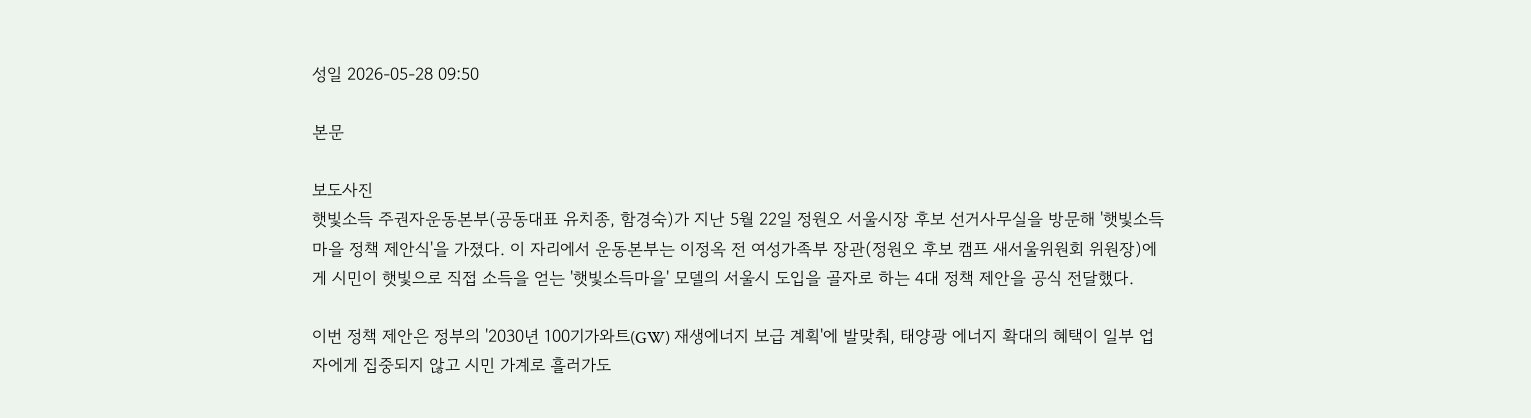성일 2026-05-28 09:50

본문

보도사진
햇빛소득 주권자운동본부(공동대표 유치종, 함경숙)가 지난 5월 22일 정원오 서울시장 후보 선거사무실을 방문해 '햇빛소득마을 정책 제안식'을 가졌다. 이 자리에서 운동본부는 이정옥 전 여성가족부 장관(정원오 후보 캠프 새서울위원회 위원장)에게 시민이 햇빛으로 직접 소득을 얻는 '햇빛소득마을' 모델의 서울시 도입을 골자로 하는 4대 정책 제안을 공식 전달했다.

이번 정책 제안은 정부의 '2030년 100기가와트(GW) 재생에너지 보급 계획'에 발맞춰, 태양광 에너지 확대의 혜택이 일부 업자에게 집중되지 않고 시민 가계로 흘러가도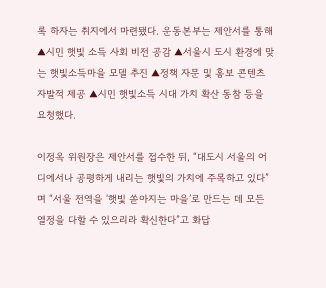록 하자는 취지에서 마련됐다. 운동본부는 제안서를 통해 ▲시민 햇빛 소득 사회 비전 공감 ▲서울시 도시 환경에 맞는 햇빛소득마을 모델 추진 ▲정책 자문 및 홍보 콘텐츠 자발적 제공 ▲시민 햇빛소득 시대 가치 확산 동참 등을 요청했다.

이정옥 위원장은 제안서를 접수한 뒤, “대도시 서울의 어디에서나 공평하게 내리는 햇빛의 가치에 주목하고 있다”며 “서울 전역을 ‘햇빛 쏟아지는 마을’로 만드는 데 모든 열정을 다할 수 있으리라 확신한다”고 화답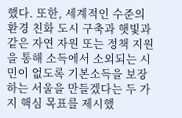했다. 또한, 세계적인 수준의 환경 친화 도시 구축과 햇빛과 같은 자연 자원 또는 정책 지원을 통해 소득에서 소외되는 시민이 없도록 기본소득을 보장하는 서울을 만들겠다는 두 가지 핵심 목표를 제시했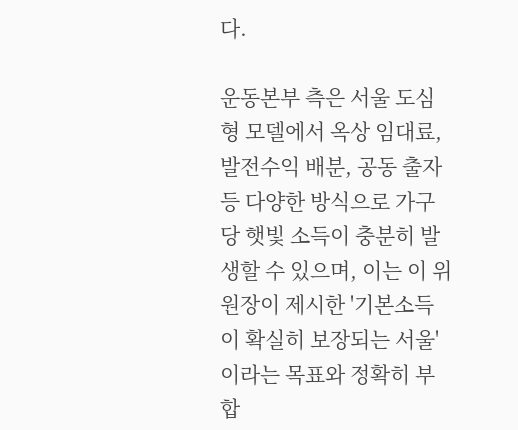다.

운동본부 측은 서울 도심형 모델에서 옥상 임대료, 발전수익 배분, 공동 출자 등 다양한 방식으로 가구당 햇빛 소득이 충분히 발생할 수 있으며, 이는 이 위원장이 제시한 '기본소득이 확실히 보장되는 서울'이라는 목표와 정확히 부합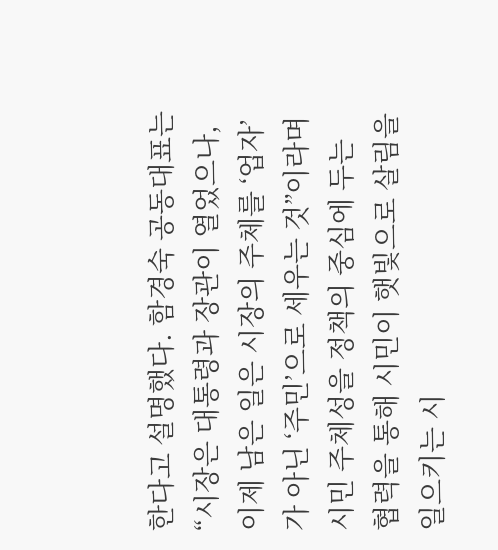한다고 설명했다. 함경숙 공동대표는 “시장은 대통령과 장관이 열었으나, 이제 남은 일은 시장의 주체를 ‘업자’가 아닌 ‘주민’으로 세우는 것”이라며 시민 주체성을 정책의 중심에 두는 협력을 통해 시민이 햇빛으로 살림을 일으키는 시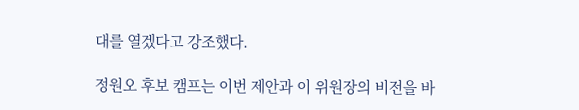대를 열겠다고 강조했다.

정원오 후보 캠프는 이번 제안과 이 위원장의 비전을 바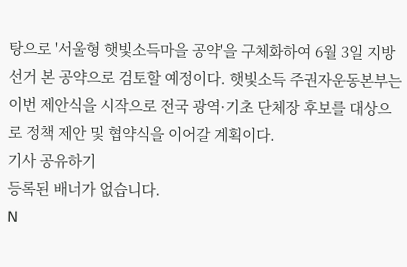탕으로 '서울형 햇빛소득마을 공약'을 구체화하여 6월 3일 지방선거 본 공약으로 검토할 예정이다. 햇빛소득 주권자운동본부는 이번 제안식을 시작으로 전국 광역·기초 단체장 후보를 대상으로 정책 제안 및 협약식을 이어갈 계획이다.
기사 공유하기
등록된 배너가 없습니다.
N